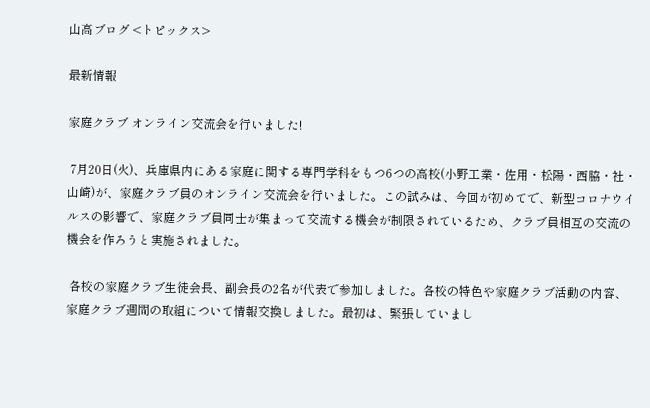山高ブログ <トピックス>

最新情報

家庭クラブ オンライン交流会を行いました!

 7月20日(火)、兵庫県内にある家庭に関する専門学科をもつ6つの高校(小野工業・佐用・松陽・西脇・社・山崎)が、家庭クラブ員のオンライン交流会を行いました。この試みは、今回が初めてで、新型コロナウイルスの影響で、家庭クラブ員同士が集まって交流する機会が制限されているため、クラブ員相互の交流の機会を作ろうと実施されました。

 各校の家庭クラブ生徒会長、副会長の2名が代表で参加しました。各校の特色や家庭クラブ活動の内容、家庭クラブ週間の取組について情報交換しました。最初は、緊張していまし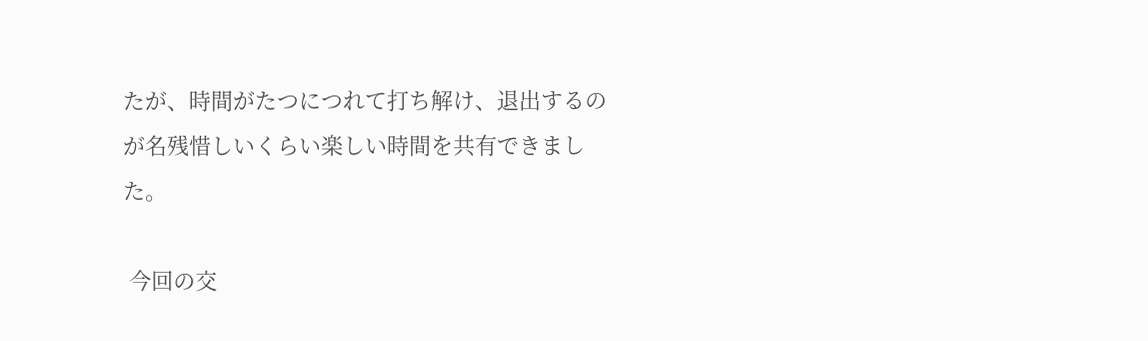たが、時間がたつにつれて打ち解け、退出するのが名残惜しいくらい楽しい時間を共有できました。

 今回の交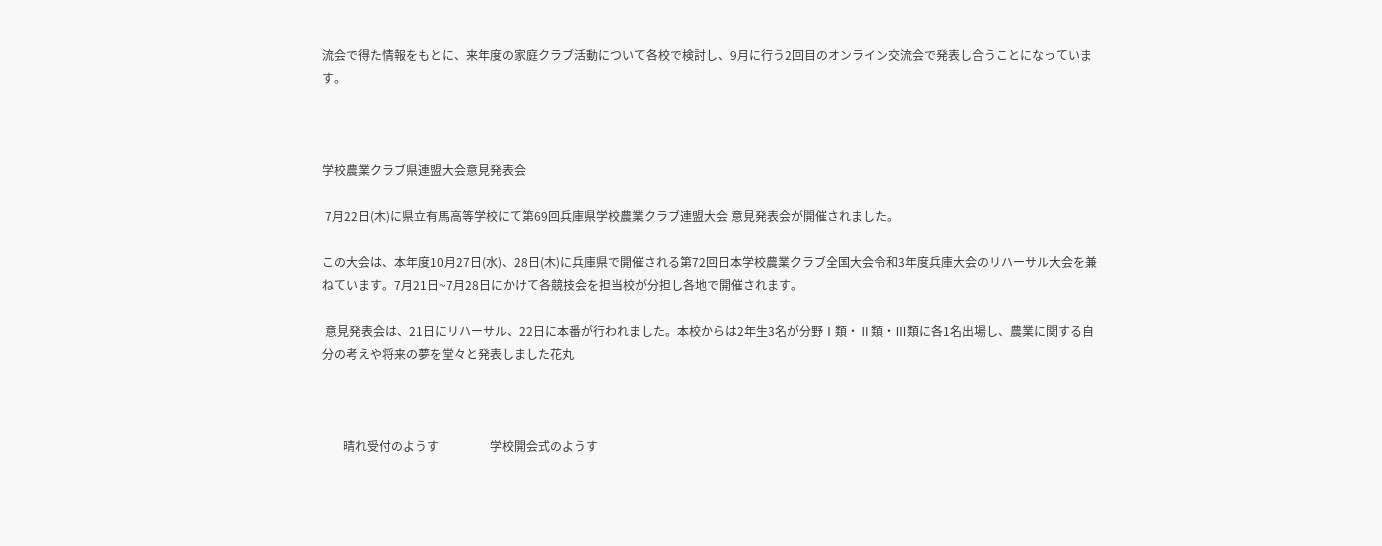流会で得た情報をもとに、来年度の家庭クラブ活動について各校で検討し、9月に行う2回目のオンライン交流会で発表し合うことになっています。



学校農業クラブ県連盟大会意見発表会

 7月22日(木)に県立有馬高等学校にて第69回兵庫県学校農業クラブ連盟大会 意見発表会が開催されました。

この大会は、本年度10月27日(水)、28日(木)に兵庫県で開催される第72回日本学校農業クラブ全国大会令和3年度兵庫大会のリハーサル大会を兼ねています。7月21日~7月28日にかけて各競技会を担当校が分担し各地で開催されます。

 意見発表会は、21日にリハーサル、22日に本番が行われました。本校からは2年生3名が分野Ⅰ類・Ⅱ類・Ⅲ類に各1名出場し、農業に関する自分の考えや将来の夢を堂々と発表しました花丸



       晴れ受付のようす                 学校開会式のようす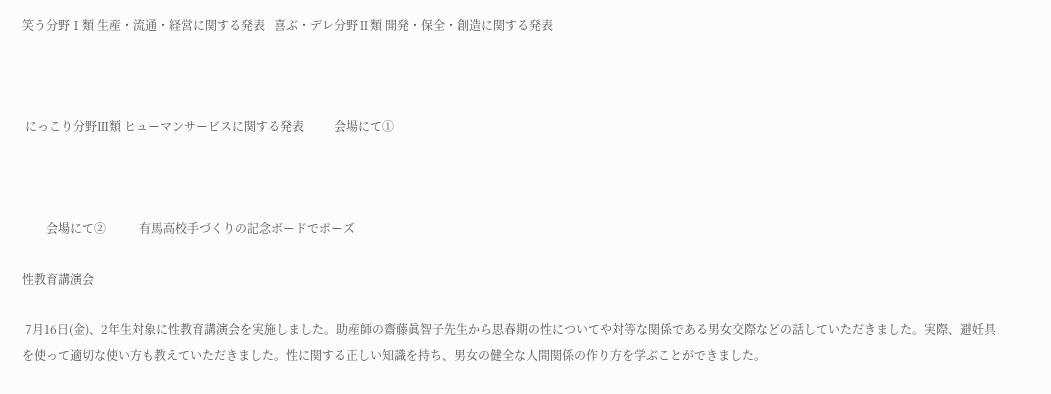笑う分野Ⅰ類 生産・流通・経営に関する発表   喜ぶ・デレ分野Ⅱ類 開発・保全・創造に関する発表



 にっこり分野Ⅲ類 ヒューマンサービスに関する発表          会場にて①



        会場にて②           有馬高校手づくりの記念ボードでポーズ

性教育講演会

 7月16日(金)、2年生対象に性教育講演会を実施しました。助産師の齋藤眞智子先生から思春期の性についてや対等な関係である男女交際などの話していただきました。実際、避妊具を使って適切な使い方も教えていただきました。性に関する正しい知識を持ち、男女の健全な人間関係の作り方を学ぶことができました。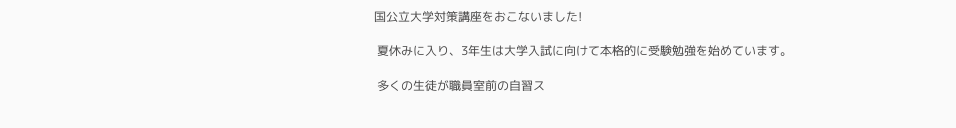国公立大学対策講座をおこないました!

 夏休みに入り、3年生は大学入試に向けて本格的に受験勉強を始めています。

 多くの生徒が職員室前の自習ス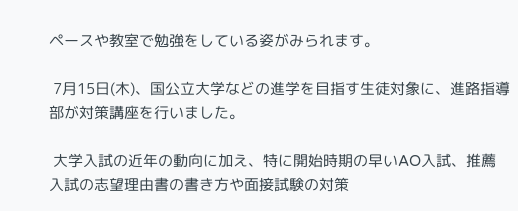ペースや教室で勉強をしている姿がみられます。

 7月15日(木)、国公立大学などの進学を目指す生徒対象に、進路指導部が対策講座を行いました。

 大学入試の近年の動向に加え、特に開始時期の早いAO入試、推薦入試の志望理由書の書き方や面接試験の対策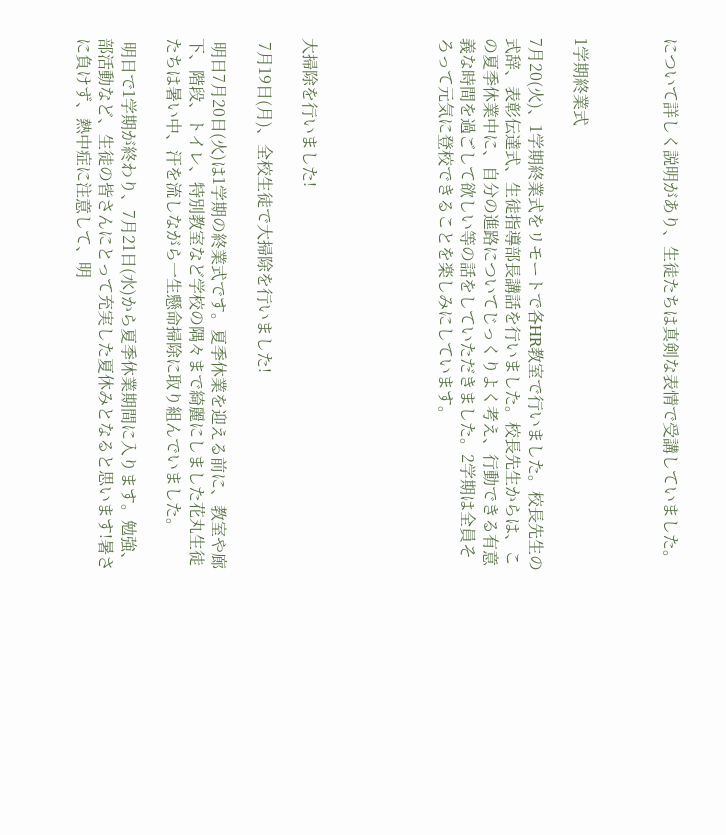について詳しく説明があり、生徒たちは真剣な表情で受講していました。



1学期終業式

7月20(火)、1学期終業式をリモートで各HR教室で行いました。校長先生の式辞、表彰伝達式、生徒指導部長講話を行いました。校長先生からは、この夏季休業中に、自分の進路についてじっくりよく考え、行動できる有意義な時間を過ごして欲しい等の話をしていただきました。2学期は全員そろって元気に登校できることを楽しみにしています。





大掃除を行いました!

 7月19日(月)、全校生徒で大掃除を行いました!

 明日7月20日(火)は1学期の終業式です。夏季休業を迎える前に、教室や廊下、階段、トイレ、特別教室など学校の隅々まで綺麗にしました花丸生徒たちは暑い中、汗を流しながら一生懸命掃除に取り組んでいました。

 明日で1学期が終わり、7月21日(水)から夏季休業期間に入ります。勉強、部活動など、生徒の皆さんにとって充実した夏休みとなると思います!暑さに負けず、熱中症に注意して、明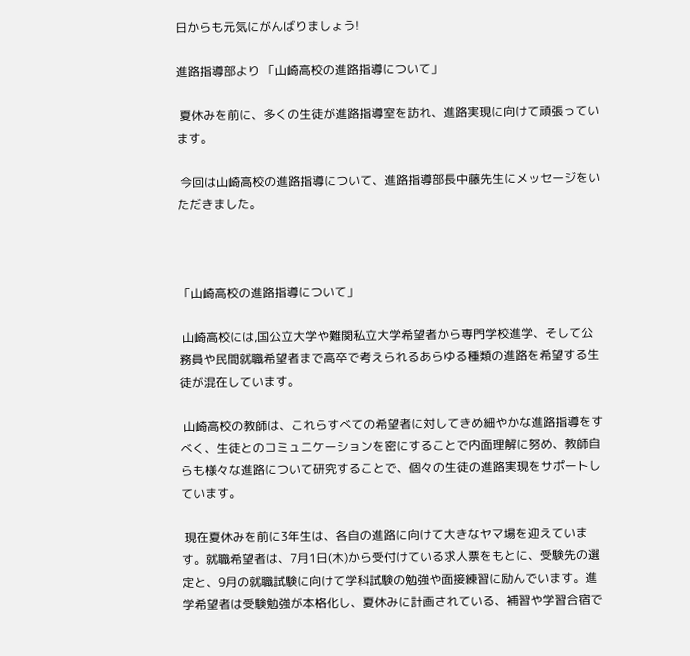日からも元気にがんばりましょう!

進路指導部より 「山崎高校の進路指導について」

 夏休みを前に、多くの生徒が進路指導室を訪れ、進路実現に向けて頑張っています。

 今回は山崎高校の進路指導について、進路指導部長中藤先生にメッセージをいただきました。



「山崎高校の進路指導について」

 山崎高校には,国公立大学や難関私立大学希望者から専門学校進学、そして公務員や民間就職希望者まで高卒で考えられるあらゆる種類の進路を希望する生徒が混在しています。

 山崎高校の教師は、これらすべての希望者に対してきめ細やかな進路指導をすべく、生徒とのコミュニケーションを密にすることで内面理解に努め、教師自らも様々な進路について研究することで、個々の生徒の進路実現をサポートしています。

 現在夏休みを前に3年生は、各自の進路に向けて大きなヤマ場を迎えています。就職希望者は、7月1日(木)から受付けている求人票をもとに、受験先の選定と、9月の就職試験に向けて学科試験の勉強や面接練習に励んでいます。進学希望者は受験勉強が本格化し、夏休みに計画されている、補習や学習合宿で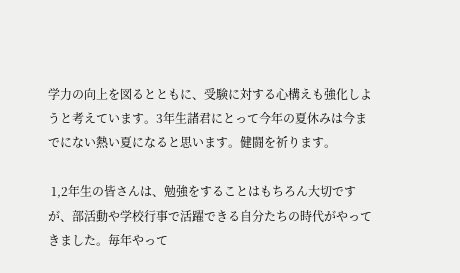学力の向上を図るとともに、受験に対する心構えも強化しようと考えています。3年生諸君にとって今年の夏休みは今までにない熱い夏になると思います。健闘を祈ります。

 1,2年生の皆さんは、勉強をすることはもちろん大切ですが、部活動や学校行事で活躍できる自分たちの時代がやってきました。毎年やって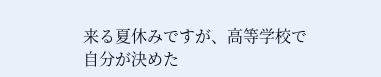来る夏休みですが、高等学校で自分が決めた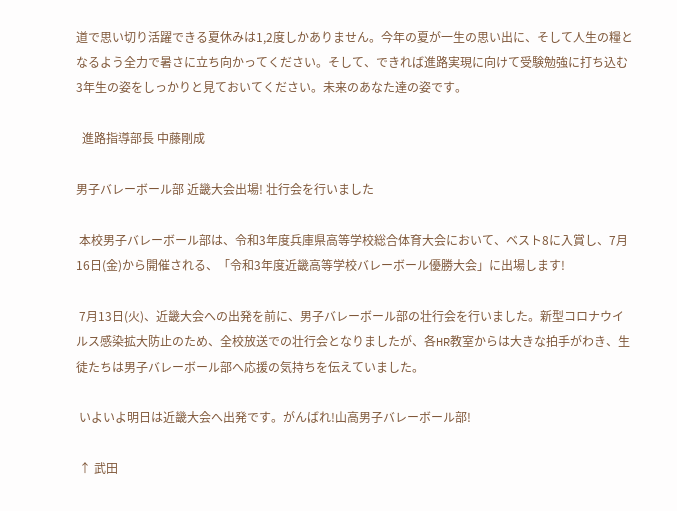道で思い切り活躍できる夏休みは1,2度しかありません。今年の夏が一生の思い出に、そして人生の糧となるよう全力で暑さに立ち向かってください。そして、できれば進路実現に向けて受験勉強に打ち込む3年生の姿をしっかりと見ておいてください。未来のあなた達の姿です。

  進路指導部長 中藤剛成

男子バレーボール部 近畿大会出場! 壮行会を行いました

 本校男子バレーボール部は、令和3年度兵庫県高等学校総合体育大会において、ベスト8に入賞し、7月16日(金)から開催される、「令和3年度近畿高等学校バレーボール優勝大会」に出場します!

 7月13日(火)、近畿大会への出発を前に、男子バレーボール部の壮行会を行いました。新型コロナウイルス感染拡大防止のため、全校放送での壮行会となりましたが、各HR教室からは大きな拍手がわき、生徒たちは男子バレーボール部へ応援の気持ちを伝えていました。

 いよいよ明日は近畿大会へ出発です。がんばれ!山高男子バレーボール部!

 ↑ 武田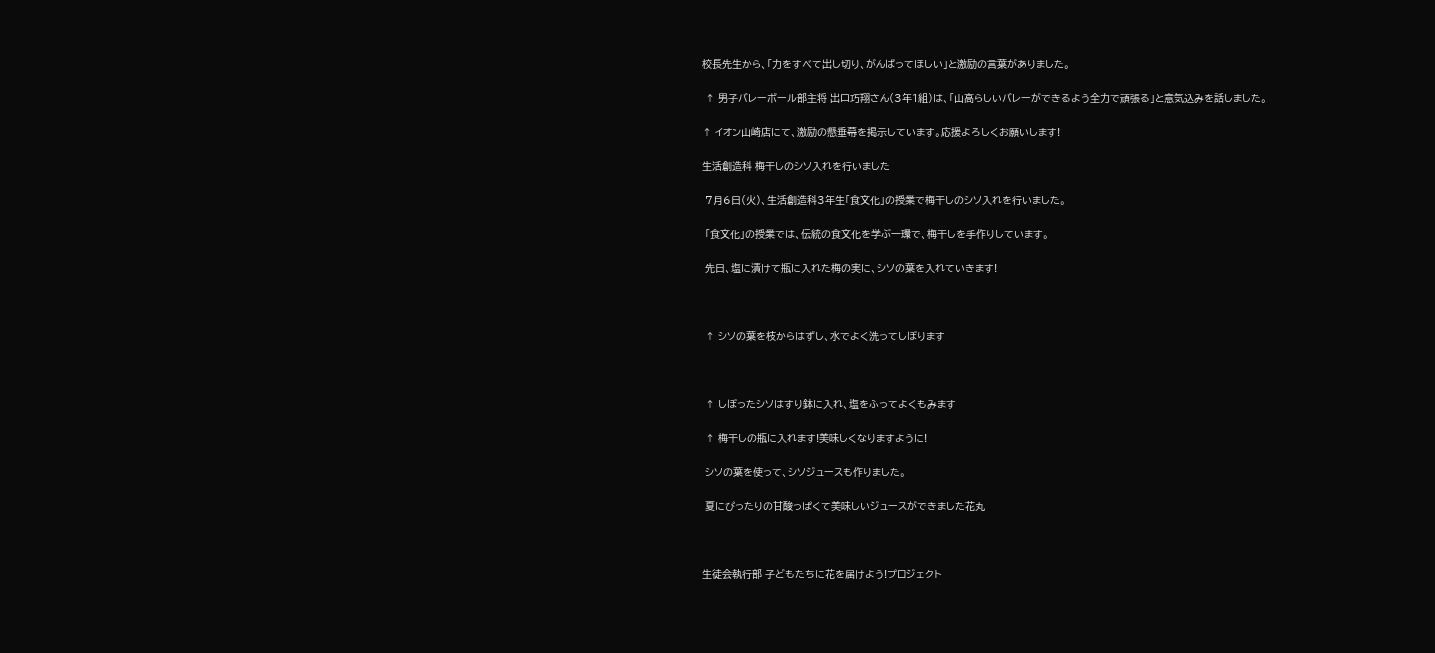校長先生から、「力をすべて出し切り、がんばってほしい」と激励の言葉がありました。

 ↑ 男子バレーボール部主将 出口巧翔さん(3年1組)は、「山高らしいバレーができるよう全力で頑張る」と意気込みを話しました。

↑ イオン山崎店にて、激励の懸垂幕を掲示しています。応援よろしくお願いします!

生活創造科 梅干しのシソ入れを行いました

 7月6日(火)、生活創造科3年生「食文化」の授業で梅干しのシソ入れを行いました。

 「食文化」の授業では、伝統の食文化を学ぶ一環で、梅干しを手作りしています。

 先日、塩に漬けて瓶に入れた梅の実に、シソの葉を入れていきます!



 ↑ シソの葉を枝からはずし、水でよく洗ってしぼります



 ↑ しぼったシソはすり鉢に入れ、塩をふってよくもみます

 ↑ 梅干しの瓶に入れます!美味しくなりますように!

 シソの葉を使って、シソジュースも作りました。

 夏にぴったりの甘酸っぱくて美味しいジュースができました花丸



生徒会執行部 子どもたちに花を届けよう!プロジェクト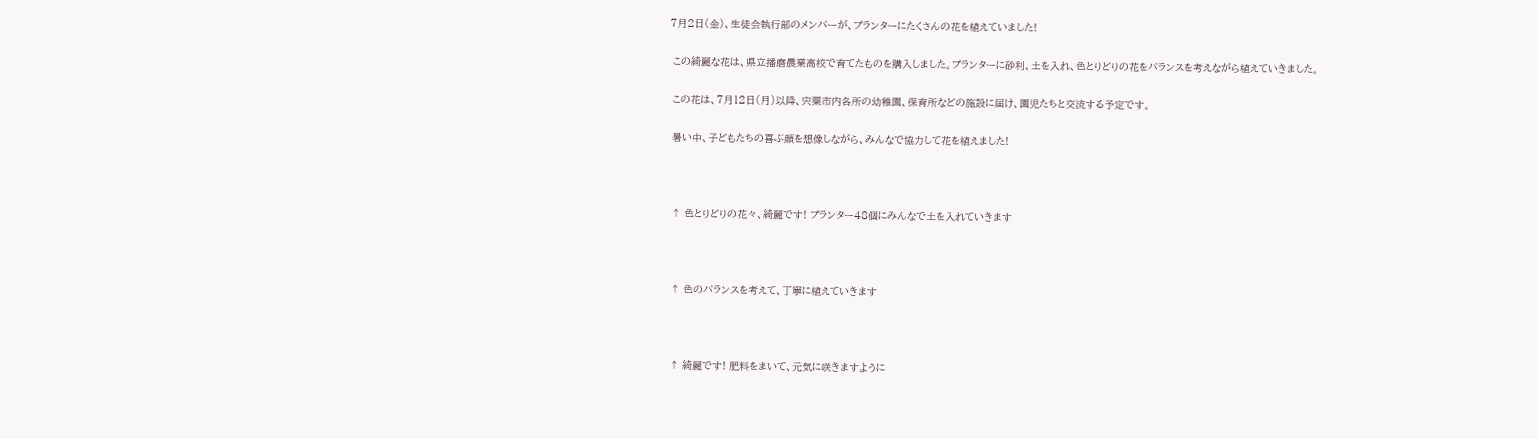7月2日(金)、生徒会執行部のメンバーが、プランターにたくさんの花を植えていました!

 この綺麗な花は、県立播磨農業高校で育てたものを購入しました。プランターに砂利、土を入れ、色とりどりの花をバランスを考えながら植えていきました。

 この花は、7月12日(月)以降、宍粟市内各所の幼稚園、保育所などの施設に届け、園児たちと交流する予定です。

 暑い中、子どもたちの喜ぶ顔を想像しながら、みんなで協力して花を植えました!



 ↑ 色とりどりの花々、綺麗です! プランター48個にみんなで土を入れていきます



 ↑ 色のバランスを考えて、丁寧に植えていきます



 ↑ 綺麗です! 肥料をまいて、元気に咲きますように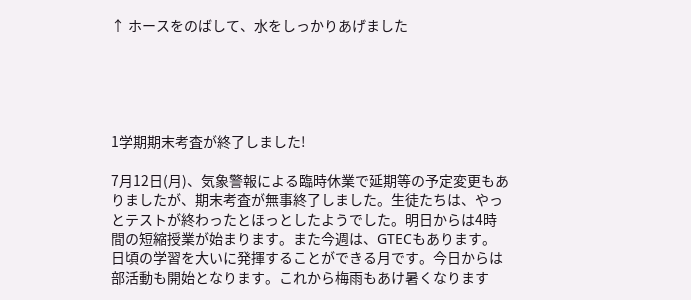↑ ホースをのばして、水をしっかりあげました





1学期期末考査が終了しました!

7月12日(月)、気象警報による臨時休業で延期等の予定変更もありましたが、期末考査が無事終了しました。生徒たちは、やっとテストが終わったとほっとしたようでした。明日からは4時間の短縮授業が始まります。また今週は、GTECもあります。日頃の学習を大いに発揮することができる月です。今日からは部活動も開始となります。これから梅雨もあけ暑くなります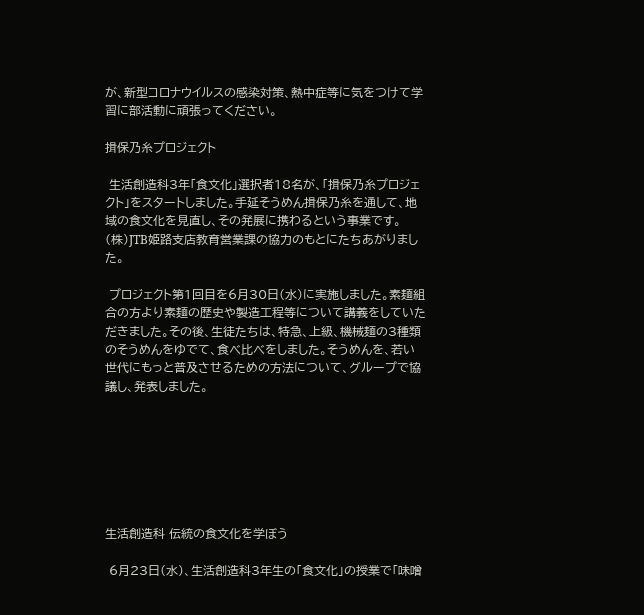が、新型コロナウイルスの感染対策、熱中症等に気をつけて学習に部活動に頑張ってください。

揖保乃糸プロジェクト

 生活創造科3年「食文化」選択者18名が、「揖保乃糸プロジェクト」をスタートしました。手延そうめん揖保乃糸を通して、地域の食文化を見直し、その発展に携わるという事業です。(株)JTB姫路支店教育営業課の協力のもとにたちあがりました。

 プロジェクト第1回目を6月30日(水)に実施しました。素麺組合の方より素麺の歴史や製造工程等について講義をしていただきました。その後、生徒たちは、特急、上級、機械麺の3種類のそうめんをゆでて、食べ比べをしました。そうめんを、若い世代にもっと普及させるための方法について、グループで協議し、発表しました。







生活創造科 伝統の食文化を学ぼう

 6月23日(水)、生活創造科3年生の「食文化」の授業で「味噌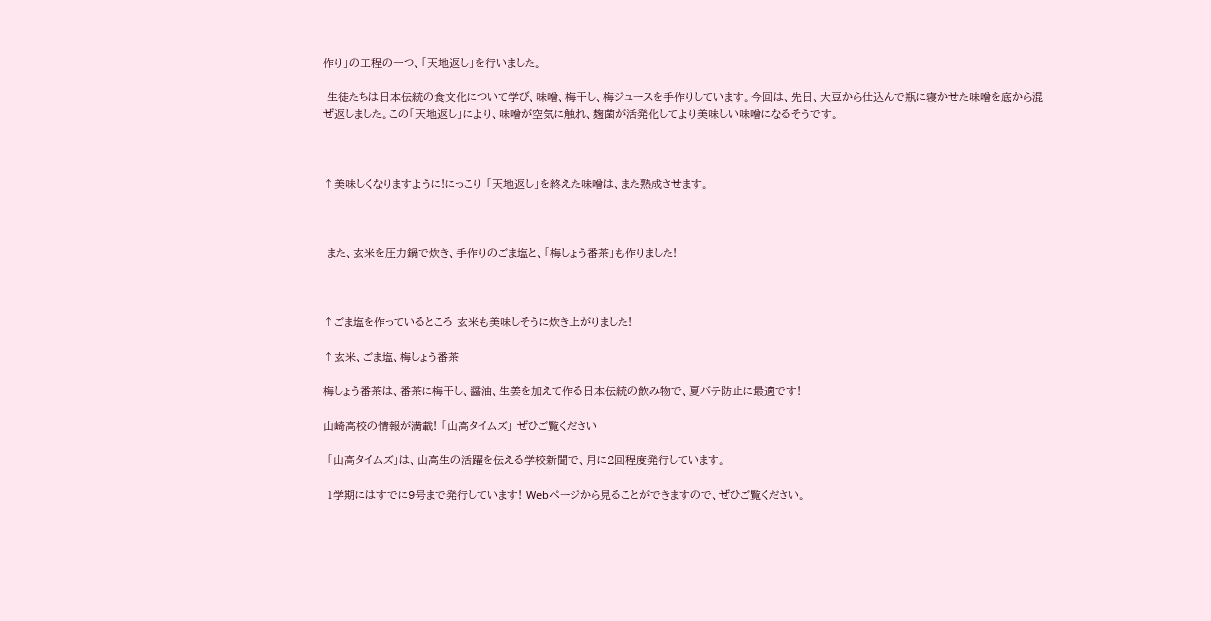作り」の工程の一つ、「天地返し」を行いました。

 生徒たちは日本伝統の食文化について学び、味噌、梅干し、梅ジュースを手作りしています。今回は、先日、大豆から仕込んで瓶に寝かせた味噌を底から混ぜ返しました。この「天地返し」により、味噌が空気に触れ、麹菌が活発化してより美味しい味噌になるそうです。



↑美味しくなりますように!にっこり 「天地返し」を終えた味噌は、また熟成させます。



 また、玄米を圧力鍋で炊き、手作りのごま塩と、「梅しょう番茶」も作りました!



↑ごま塩を作っているところ 玄米も美味しそうに炊き上がりました!

↑玄米、ごま塩、梅しょう番茶

梅しょう番茶は、番茶に梅干し、醤油、生姜を加えて作る日本伝統の飲み物で、夏バテ防止に最適です!

山崎高校の情報が満載! 「山高タイムズ」 ぜひご覧ください

 「山高タイムズ」は、山高生の活躍を伝える学校新聞で、月に2回程度発行しています。

 1学期にはすでに9号まで発行しています! Webページから見ることができますので、ぜひご覧ください。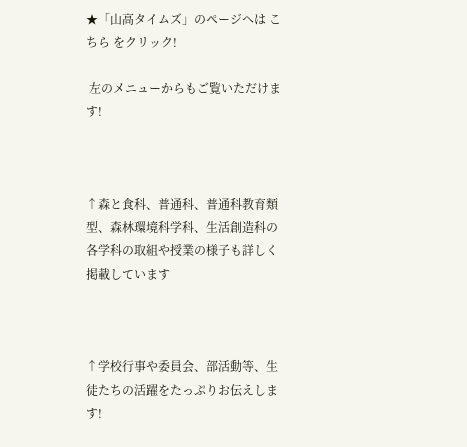★「山高タイムズ」のページへは こちら をクリック!

 左のメニューからもご覧いただけます!



↑森と食科、普通科、普通科教育類型、森林環境科学科、生活創造科の各学科の取組や授業の様子も詳しく掲載しています



↑学校行事や委員会、部活動等、生徒たちの活躍をたっぷりお伝えします!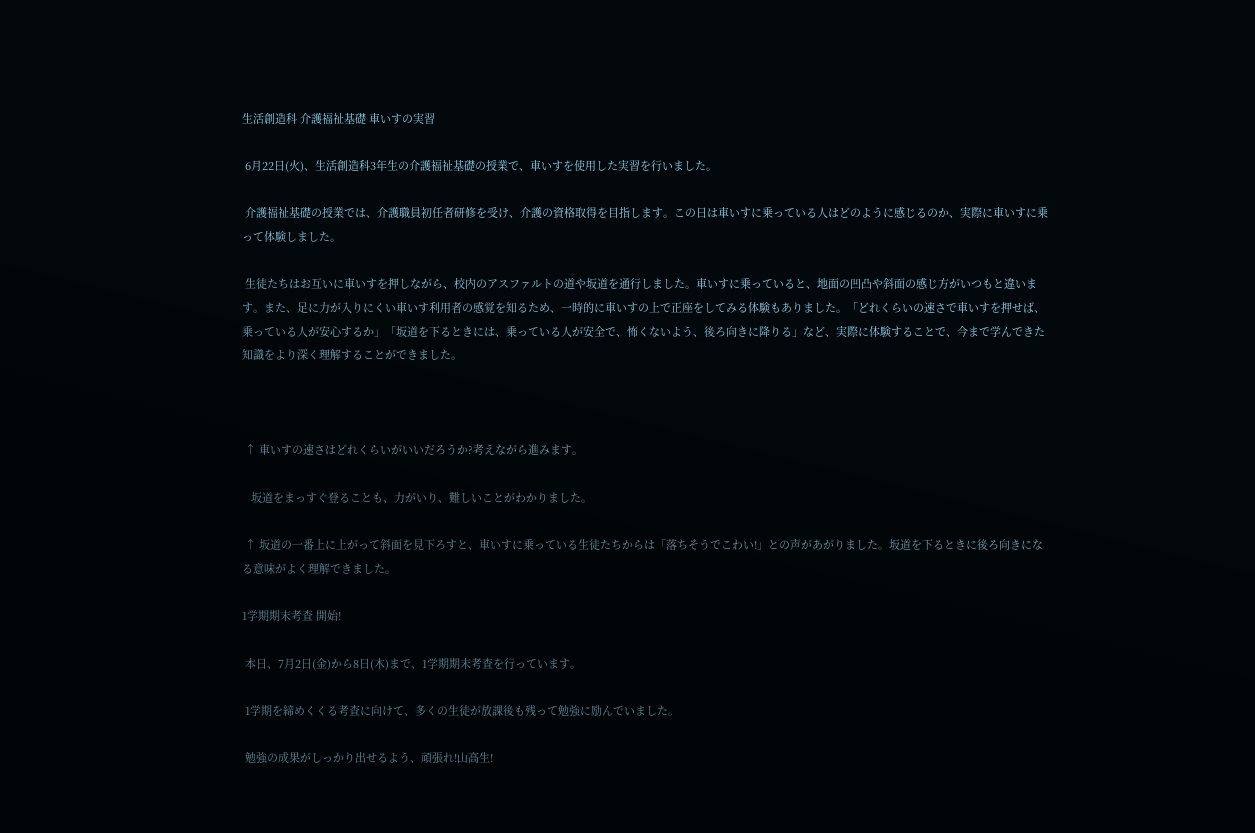生活創造科 介護福祉基礎 車いすの実習

 6月22日(火)、生活創造科3年生の介護福祉基礎の授業で、車いすを使用した実習を行いました。

 介護福祉基礎の授業では、介護職員初任者研修を受け、介護の資格取得を目指します。この日は車いすに乗っている人はどのように感じるのか、実際に車いすに乗って体験しました。

 生徒たちはお互いに車いすを押しながら、校内のアスファルトの道や坂道を通行しました。車いすに乗っていると、地面の凹凸や斜面の感じ方がいつもと違います。また、足に力が入りにくい車いす利用者の感覚を知るため、一時的に車いすの上で正座をしてみる体験もありました。「どれくらいの速さで車いすを押せば、乗っている人が安心するか」「坂道を下るときには、乗っている人が安全で、怖くないよう、後ろ向きに降りる」など、実際に体験することで、今まで学んできた知識をより深く理解することができました。



 ↑ 車いすの速さはどれくらいがいいだろうか?考えながら進みます。

   坂道をまっすぐ登ることも、力がいり、難しいことがわかりました。

 ↑ 坂道の一番上に上がって斜面を見下ろすと、車いすに乗っている生徒たちからは「落ちそうでこわい!」との声があがりました。坂道を下るときに後ろ向きになる意味がよく理解できました。

1学期期末考査 開始!

 本日、7月2日(金)から8日(木)まで、1学期期末考査を行っています。

 1学期を締めくくる考査に向けて、多くの生徒が放課後も残って勉強に励んでいました。

 勉強の成果がしっかり出せるよう、頑張れ!山高生!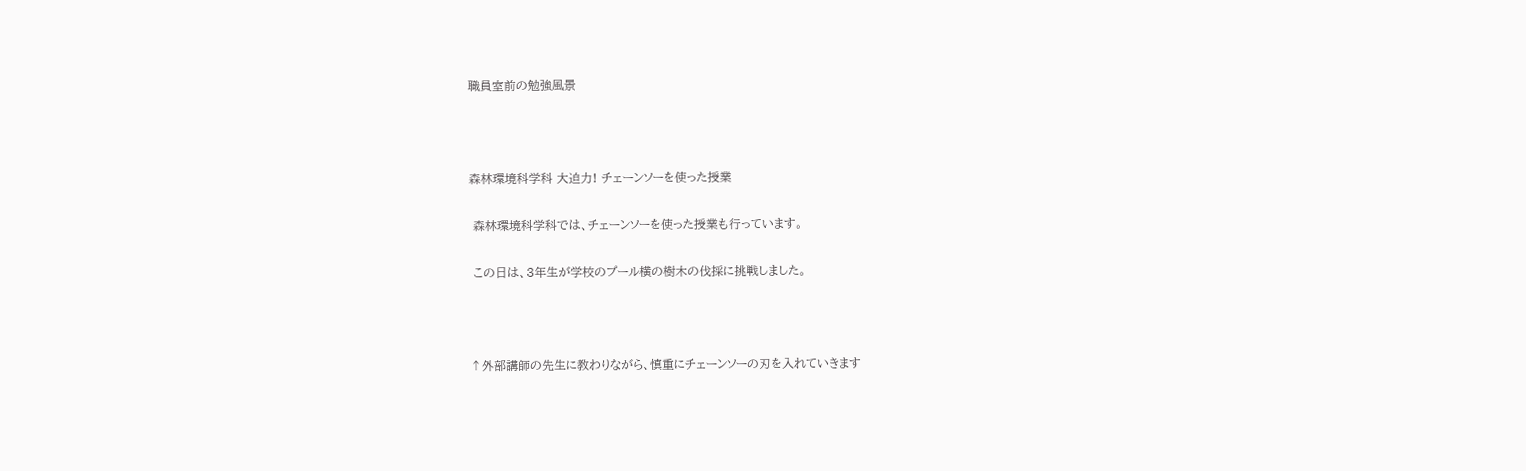職員室前の勉強風景



森林環境科学科 大迫力! チェーンソーを使った授業

 森林環境科学科では、チェーンソーを使った授業も行っています。

 この日は、3年生が学校のプール横の樹木の伐採に挑戦しました。



↑外部講師の先生に教わりながら、慎重にチェーンソーの刃を入れていきます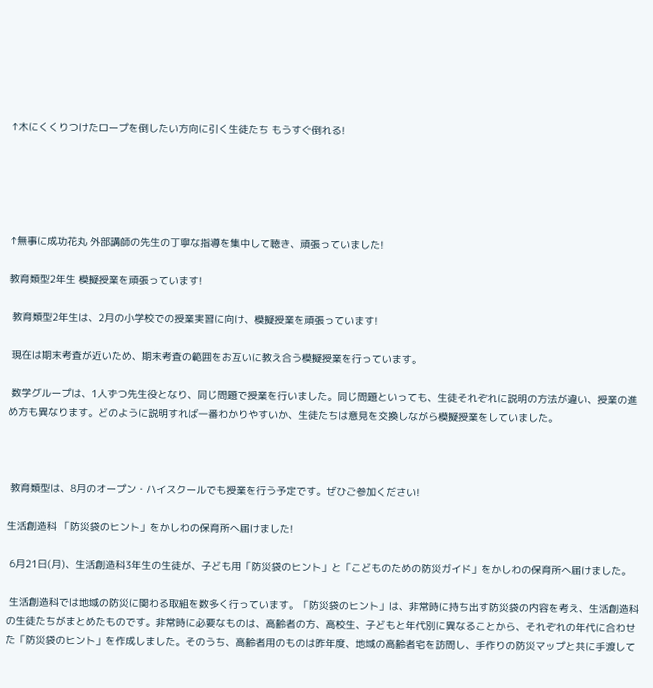↑木にくくりつけたロープを倒したい方向に引く生徒たち もうすぐ倒れる!





↑無事に成功花丸 外部講師の先生の丁寧な指導を集中して聴き、頑張っていました!

教育類型2年生 模擬授業を頑張っています!

 教育類型2年生は、2月の小学校での授業実習に向け、模擬授業を頑張っています!

 現在は期末考査が近いため、期末考査の範囲をお互いに教え合う模擬授業を行っています。

 数学グループは、1人ずつ先生役となり、同じ問題で授業を行いました。同じ問題といっても、生徒それぞれに説明の方法が違い、授業の進め方も異なります。どのように説明すれば一番わかりやすいか、生徒たちは意見を交換しながら模擬授業をしていました。



 教育類型は、8月のオープン・ハイスクールでも授業を行う予定です。ぜひご参加ください!

生活創造科 「防災袋のヒント」をかしわの保育所へ届けました!

 6月21日(月)、生活創造科3年生の生徒が、子ども用「防災袋のヒント」と「こどものための防災ガイド」をかしわの保育所へ届けました。

 生活創造科では地域の防災に関わる取組を数多く行っています。「防災袋のヒント」は、非常時に持ち出す防災袋の内容を考え、生活創造科の生徒たちがまとめたものです。非常時に必要なものは、高齢者の方、高校生、子どもと年代別に異なることから、それぞれの年代に合わせた「防災袋のヒント」を作成しました。そのうち、高齢者用のものは昨年度、地域の高齢者宅を訪問し、手作りの防災マップと共に手渡して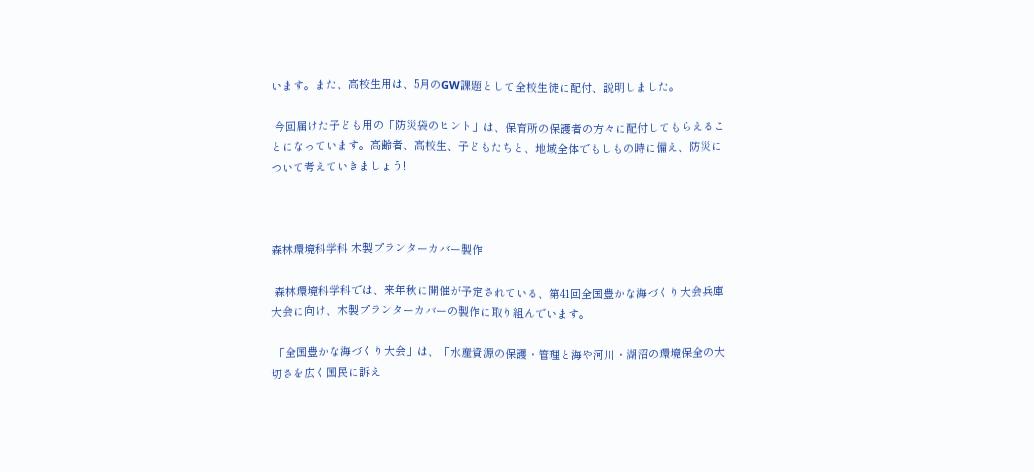います。また、高校生用は、5月のGW課題として全校生徒に配付、説明しました。

 今回届けた子ども用の「防災袋のヒント」は、保育所の保護者の方々に配付してもらえることになっています。高齢者、高校生、子どもたちと、地域全体でもしもの時に備え、防災について考えていきましょう!



森林環境科学科 木製プランターカバー製作

 森林環境科学科では、来年秋に開催が予定されている、第41回全国豊かな海づくり大会兵庫大会に向け、木製プランターカバーの製作に取り組んでいます。

 「全国豊かな海づくり大会」は、「水産資源の保護・管理と海や河川・湖沼の環境保全の大切さを広く国民に訴え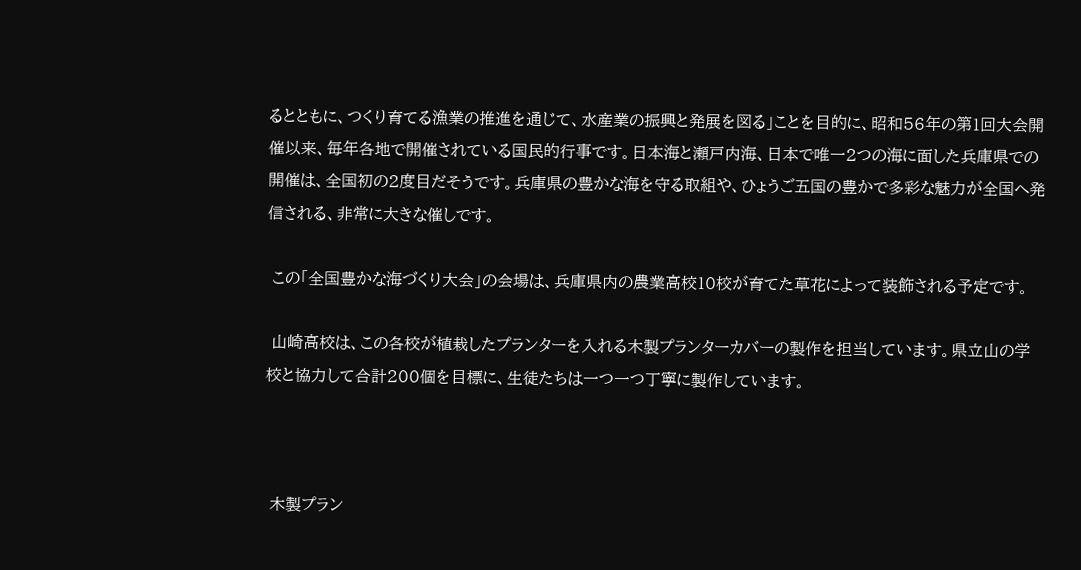るとともに、つくり育てる漁業の推進を通じて、水産業の振興と発展を図る」ことを目的に、昭和56年の第1回大会開催以来、毎年各地で開催されている国民的行事です。日本海と瀬戸内海、日本で唯一2つの海に面した兵庫県での開催は、全国初の2度目だそうです。兵庫県の豊かな海を守る取組や、ひょうご五国の豊かで多彩な魅力が全国へ発信される、非常に大きな催しです。

 この「全国豊かな海づくり大会」の会場は、兵庫県内の農業高校10校が育てた草花によって装飾される予定です。

 山崎高校は、この各校が植栽したプランターを入れる木製プランターカバーの製作を担当しています。県立山の学校と協力して合計200個を目標に、生徒たちは一つ一つ丁寧に製作しています。



 木製プラン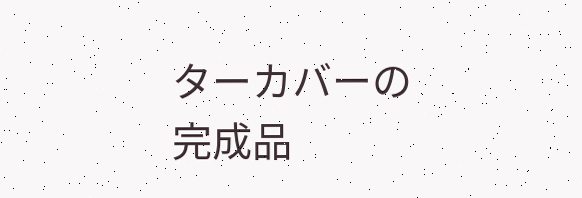ターカバーの完成品